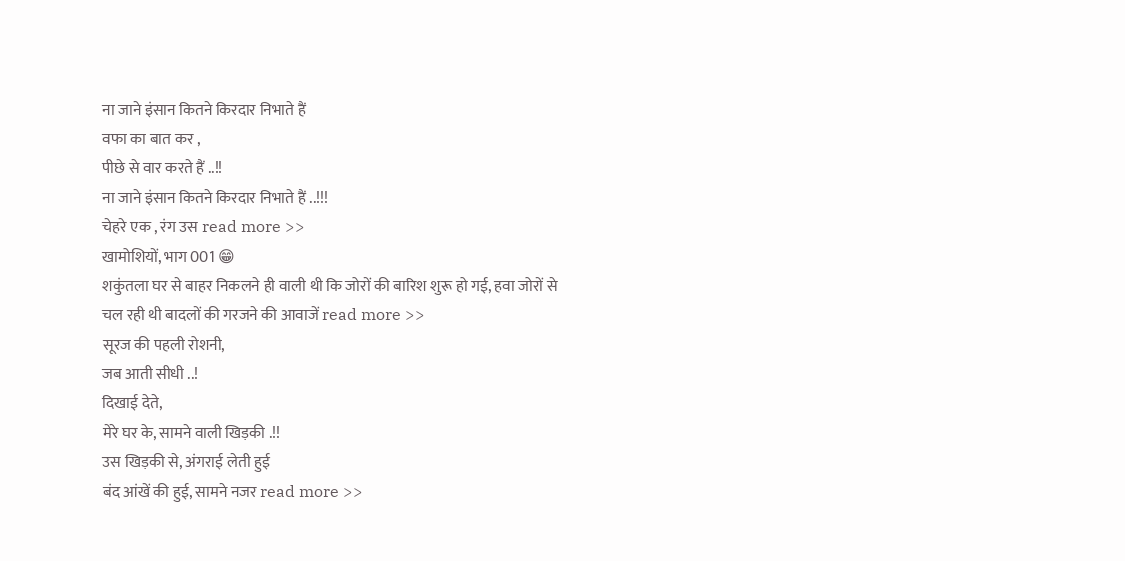ना जाने इंसान कितने किरदार निभाते हैं
वफा का बात कर ,
पीछे से वार करते हैं ..!!
ना जाने इंसान कितने किरदार निभाते हैं ..!!!
चेहरे एक , रंग उस read more >>
खामोशियों, भाग 001 😁
शकुंतला घर से बाहर निकलने ही वाली थी कि जोरों की बारिश शुरू हो गई, हवा जोरों से चल रही थी बादलों की गरजने की आवाजें read more >>
सूरज की पहली रोशनी,
जब आती सीधी ..!
दिखाई देते,
मेरे घर के, सामने वाली खिड़की .!!
उस खिड़की से, अंगराई लेती हुई
बंद आंखें की हुई, सामने नजर read more >>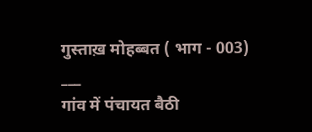गुस्ताख़ मोहब्बत ( भाग - 003)
___
गांव में पंचायत बैठी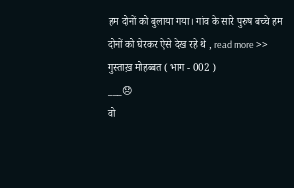हम दोनों को बुलाया गया। गांव के सारे पुरुष बच्चे हम दोनों को घेरकर ऐसे देख रहे थे , read more >>
गुस्ताख़ मोहब्बत ( भाग - 002 )
___😞
वो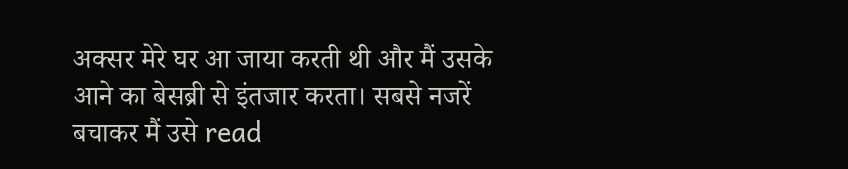अक्सर मेरे घर आ जाया करती थी और मैं उसके आने का बेसब्री से इंतजार करता। सबसे नजरें बचाकर मैं उसे read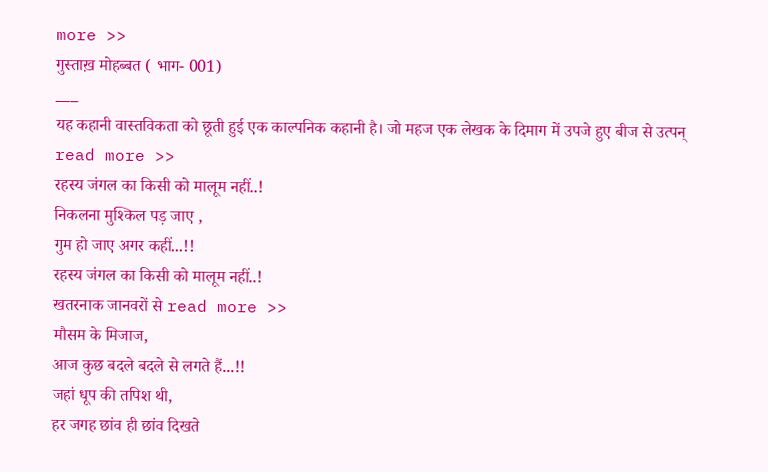more >>
गुस्ताख़ मोहब्बत ( भाग- 001)
___
यह कहानी वास्तविकता को छूती हुई एक काल्पनिक कहानी है। जो महज एक लेखक के दिमाग में उपजे हुए बीज से उत्पन् read more >>
रहस्य जंगल का किसी को मालूम नहीं..!
निकलना मुश्किल पड़ जाए ,
गुम हो जाए अगर कहीं...!!
रहस्य जंगल का किसी को मालूम नहीं..!
खतरनाक जानवरों से read more >>
मौसम के मिजाज,
आज कुछ बदले बदले से लगते हैं...!!
जहां धूप की तपिश थी,
हर जगह छांव ही छांव दिखते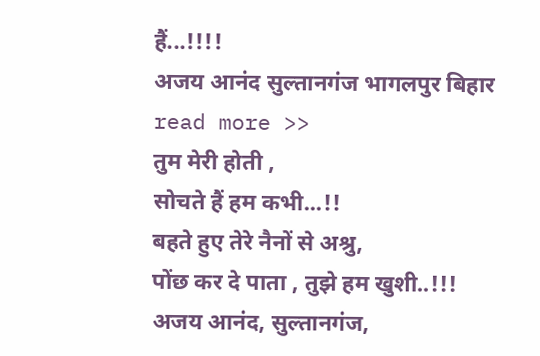हैं...!!!!
अजय आनंद सुल्तानगंज भागलपुर बिहार read more >>
तुम मेरी होती ,
सोचते हैं हम कभी...!!
बहते हुए तेरे नैनों से अश्रु,
पोंछ कर दे पाता , तुझे हम खुशी..!!!
अजय आनंद, सुल्तानगंज,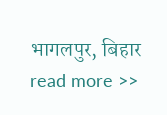भागलपुर, बिहार read more >>